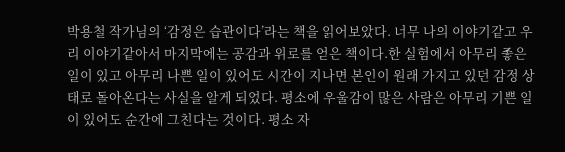박용철 작가님의 ‘감정은 습관이다’라는 책을 읽어보았다. 너무 나의 이야기같고 우리 이야기같아서 마지막에는 공감과 위로를 얻은 책이다.한 실험에서 아무리 좋은 일이 있고 아무리 나쁜 일이 있어도 시간이 지나면 본인이 원래 가지고 있던 감정 상태로 돌아온다는 사실을 알게 되었다. 평소에 우울감이 많은 사람은 아무리 기쁜 일이 있어도 순간에 그친다는 것이다. 평소 자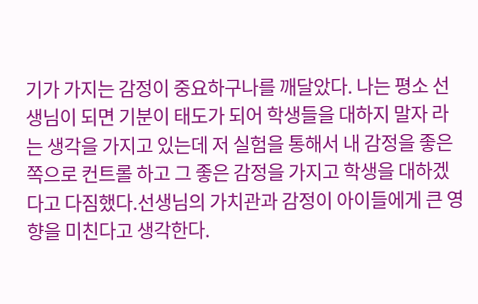기가 가지는 감정이 중요하구나를 깨달았다. 나는 평소 선생님이 되면 기분이 태도가 되어 학생들을 대하지 말자 라는 생각을 가지고 있는데 저 실험을 통해서 내 감정을 좋은 쪽으로 컨트롤 하고 그 좋은 감정을 가지고 학생을 대하겠다고 다짐했다.선생님의 가치관과 감정이 아이들에게 큰 영향을 미친다고 생각한다.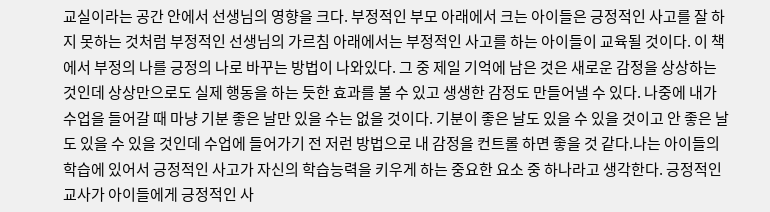교실이라는 공간 안에서 선생님의 영향을 크다. 부정적인 부모 아래에서 크는 아이들은 긍정적인 사고를 잘 하지 못하는 것처럼 부정적인 선생님의 가르침 아래에서는 부정적인 사고를 하는 아이들이 교육될 것이다. 이 책에서 부정의 나를 긍정의 나로 바꾸는 방법이 나와있다. 그 중 제일 기억에 남은 것은 새로운 감정을 상상하는 것인데 상상만으로도 실제 행동을 하는 듯한 효과를 볼 수 있고 생생한 감정도 만들어낼 수 있다. 나중에 내가 수업을 들어갈 때 마냥 기분 좋은 날만 있을 수는 없을 것이다. 기분이 좋은 날도 있을 수 있을 것이고 안 좋은 날도 있을 수 있을 것인데 수업에 들어가기 전 저런 방법으로 내 감정을 컨트롤 하면 좋을 것 같다.나는 아이들의 학습에 있어서 긍정적인 사고가 자신의 학습능력을 키우게 하는 중요한 요소 중 하나라고 생각한다. 긍정적인 교사가 아이들에게 긍정적인 사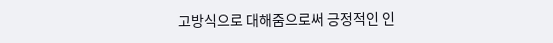고방식으로 대해줌으로써 긍정적인 인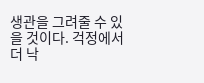생관을 그려줄 수 있을 것이다. 걱정에서 더 낙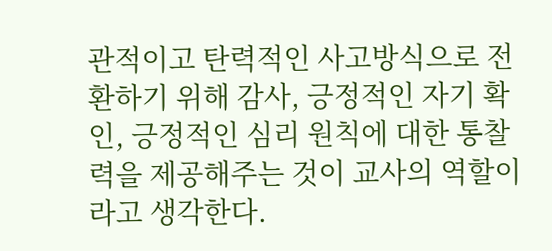관적이고 탄력적인 사고방식으로 전환하기 위해 감사, 긍정적인 자기 확인, 긍정적인 심리 원칙에 대한 통찰력을 제공해주는 것이 교사의 역할이라고 생각한다.